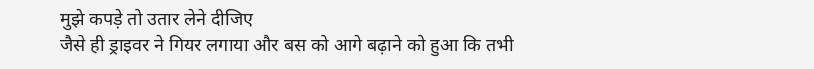मुझे कपड़े तो उतार लेने दीजिए
जैसे ही ड्राइवर ने गियर लगाया और बस को आगे बढ़ाने को हुआ कि तभी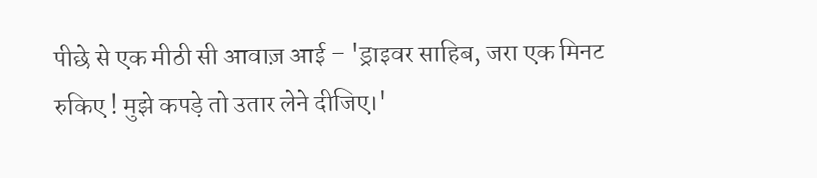पीछे से एक मीठी सी आवाज़ आई – 'ड्राइवर साहिब, जरा एक मिनट रुकिए ! मुझे कपड़े तो उतार लेने दीजिए।'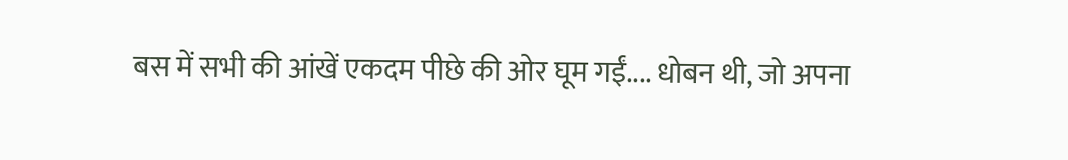बस में सभी की आंखें एकदम पीछे की ओर घूम गईं.... धोबन थी, जो अपना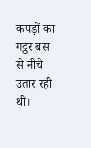कपड़ों का गट्ठर बस से नीचे उतार रही थी।